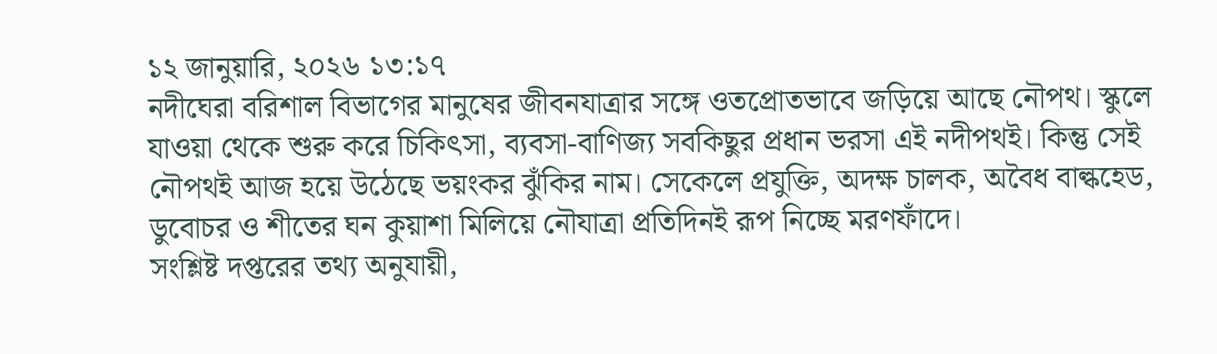১২ জানুয়ারি, ২০২৬ ১৩:১৭
নদীঘেরা বরিশাল বিভাগের মানুষের জীবনযাত্রার সঙ্গে ওতপ্রোতভাবে জড়িয়ে আছে নৌপথ। স্কুলে যাওয়া থেকে শুরু করে চিকিৎসা, ব্যবসা-বাণিজ্য সবকিছুর প্রধান ভরসা এই নদীপথই। কিন্তু সেই নৌপথই আজ হয়ে উঠেছে ভয়ংকর ঝুঁকির নাম। সেকেলে প্রযুক্তি, অদক্ষ চালক, অবৈধ বাল্কহেড, ডুবোচর ও শীতের ঘন কুয়াশা মিলিয়ে নৌযাত্রা প্রতিদিনই রূপ নিচ্ছে মরণফাঁদে।
সংশ্লিষ্ট দপ্তরের তথ্য অনুযায়ী,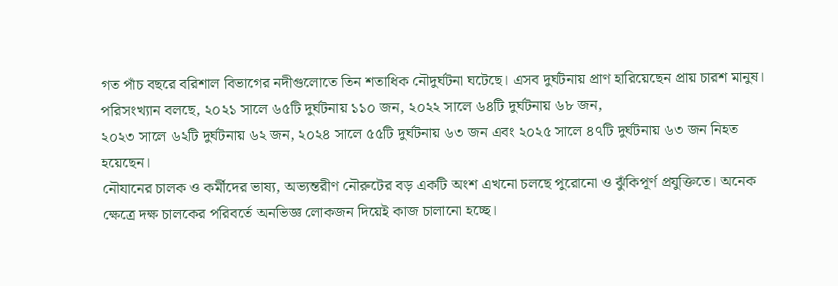গত পাঁচ বছরে বরিশাল বিভাগের নদীগুলোতে তিন শতাধিক নৌদুর্ঘটনা ঘটেছে। এসব দুর্ঘটনায় প্রাণ হারিয়েছেন প্রায় চারশ মানুষ।
পরিসংখ্যান বলছে, ২০২১ সালে ৬৫টি দুর্ঘটনায় ১১০ জন, ২০২২ সালে ৬৪টি দুর্ঘটনায় ৬৮ জন,
২০২৩ সালে ৬২টি দুর্ঘটনায় ৬২ জন, ২০২৪ সালে ৫৫টি দুর্ঘটনায় ৬৩ জন এবং ২০২৫ সালে ৪৭টি দুর্ঘটনায় ৬৩ জন নিহত হয়েছেন।
নৌযানের চালক ও কর্মীদের ভাষ্য, অভ্যন্তরীণ নৌরুটের বড় একটি অংশ এখনো চলছে পুরোনো ও ঝুঁকিপূর্ণ প্রযুক্তিতে। অনেক ক্ষেত্রে দক্ষ চালকের পরিবর্তে অনভিজ্ঞ লোকজন দিয়েই কাজ চালানো হচ্ছে।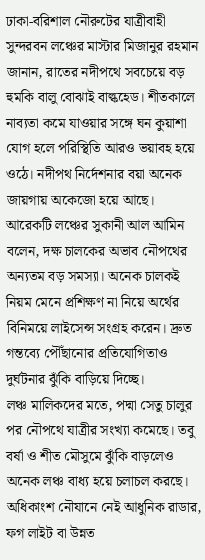ঢাকা-বরিশাল নৌরুটের যাত্রীবাহী সুন্দরবন লঞ্চের মাস্টার মিজানুর রহমান জানান, রাতের নদীপথে সবচেয়ে বড় হুমকি বালু বোঝাই বাল্কহেড। শীতকালে নাব্যতা কমে যাওয়ার সঙ্গে ঘন কুয়াশা যোগ হলে পরিস্থিতি আরও ভয়াবহ হয়ে ওঠে। নদীপথ নির্দেশনার বয়া অনেক জায়গায় অকেজো হয়ে আছে।
আরেকটি লঞ্চের সুকানী আল আমিন বলেন, দক্ষ চালকের অভাব নৌপথের অন্যতম বড় সমস্যা। অনেক চালকই নিয়ম মেনে প্রশিক্ষণ না নিয়ে অর্থের বিনিময়ে লাইসেন্স সংগ্রহ করেন। দ্রুত গন্তব্যে পৌঁছানোর প্রতিযোগিতাও দুর্ঘটনার ঝুঁকি বাড়িয়ে দিচ্ছে।
লঞ্চ মালিকদের মতে, পদ্মা সেতু চালুর পর নৌপথে যাত্রীর সংখ্যা কমেছে। তবু বর্ষা ও শীত মৌসুমে ঝুঁকি বাড়লেও অনেক লঞ্চ বাধ্য হয়ে চলাচল করছে। অধিকাংশ নৌযানে নেই আধুনিক রাডার, ফগ লাইট বা উন্নত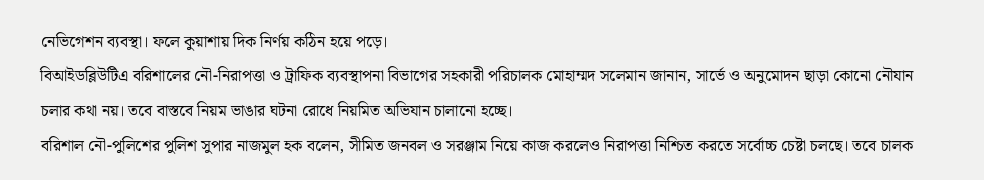নেভিগেশন ব্যবস্থা। ফলে কুয়াশায় দিক নির্ণয় কঠিন হয়ে পড়ে।
বিআইডব্লিউটিএ বরিশালের নৌ-নিরাপত্তা ও ট্রাফিক ব্যবস্থাপনা বিভাগের সহকারী পরিচালক মোহাম্মদ সলেমান জানান, সার্ভে ও অনুমোদন ছাড়া কোনো নৌযান চলার কথা নয়। তবে বাস্তবে নিয়ম ভাঙার ঘটনা রোধে নিয়মিত অভিযান চালানো হচ্ছে।
বরিশাল নৌ-পুলিশের পুলিশ সুপার নাজমুল হক বলেন, সীমিত জনবল ও সরঞ্জাম নিয়ে কাজ করলেও নিরাপত্তা নিশ্চিত করতে সর্বোচ্চ চেষ্টা চলছে। তবে চালক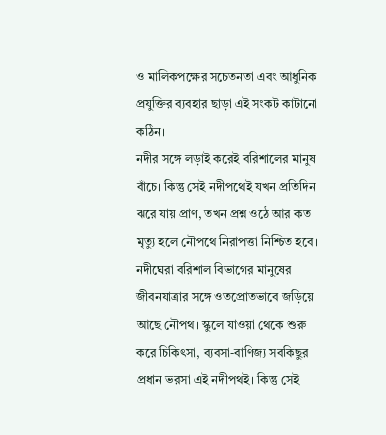ও মালিকপক্ষের সচেতনতা এবং আধুনিক প্রযুক্তির ব্যবহার ছাড়া এই সংকট কাটানো কঠিন।
নদীর সঙ্গে লড়াই করেই বরিশালের মানুষ বাঁচে। কিন্তু সেই নদীপথেই যখন প্রতিদিন ঝরে যায় প্রাণ, তখন প্রশ্ন ওঠে আর কত মৃত্যু হলে নৌপথে নিরাপত্তা নিশ্চিত হবে।
নদীঘেরা বরিশাল বিভাগের মানুষের জীবনযাত্রার সঙ্গে ওতপ্রোতভাবে জড়িয়ে আছে নৌপথ। স্কুলে যাওয়া থেকে শুরু করে চিকিৎসা, ব্যবসা-বাণিজ্য সবকিছুর প্রধান ভরসা এই নদীপথই। কিন্তু সেই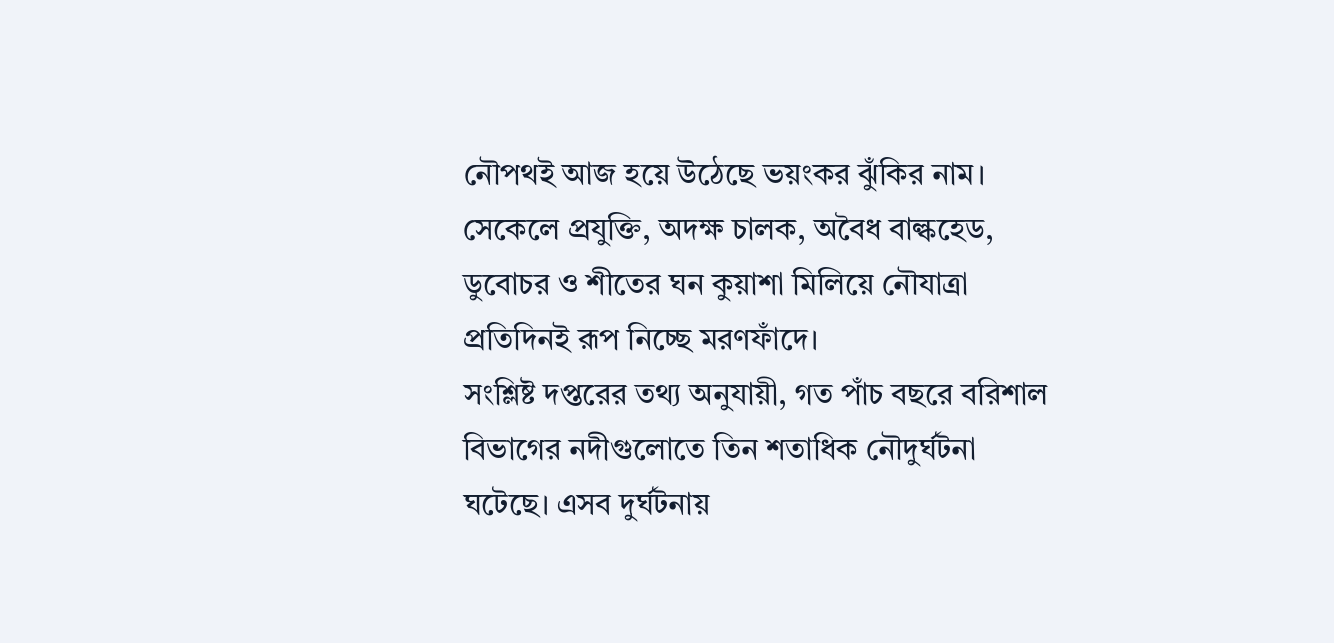নৌপথই আজ হয়ে উঠেছে ভয়ংকর ঝুঁকির নাম। সেকেলে প্রযুক্তি, অদক্ষ চালক, অবৈধ বাল্কহেড, ডুবোচর ও শীতের ঘন কুয়াশা মিলিয়ে নৌযাত্রা প্রতিদিনই রূপ নিচ্ছে মরণফাঁদে।
সংশ্লিষ্ট দপ্তরের তথ্য অনুযায়ী, গত পাঁচ বছরে বরিশাল বিভাগের নদীগুলোতে তিন শতাধিক নৌদুর্ঘটনা ঘটেছে। এসব দুর্ঘটনায়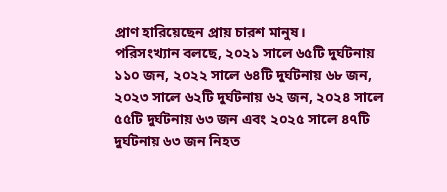প্রাণ হারিয়েছেন প্রায় চারশ মানুষ।
পরিসংখ্যান বলছে, ২০২১ সালে ৬৫টি দুর্ঘটনায় ১১০ জন, ২০২২ সালে ৬৪টি দুর্ঘটনায় ৬৮ জন,
২০২৩ সালে ৬২টি দুর্ঘটনায় ৬২ জন, ২০২৪ সালে ৫৫টি দুর্ঘটনায় ৬৩ জন এবং ২০২৫ সালে ৪৭টি দুর্ঘটনায় ৬৩ জন নিহত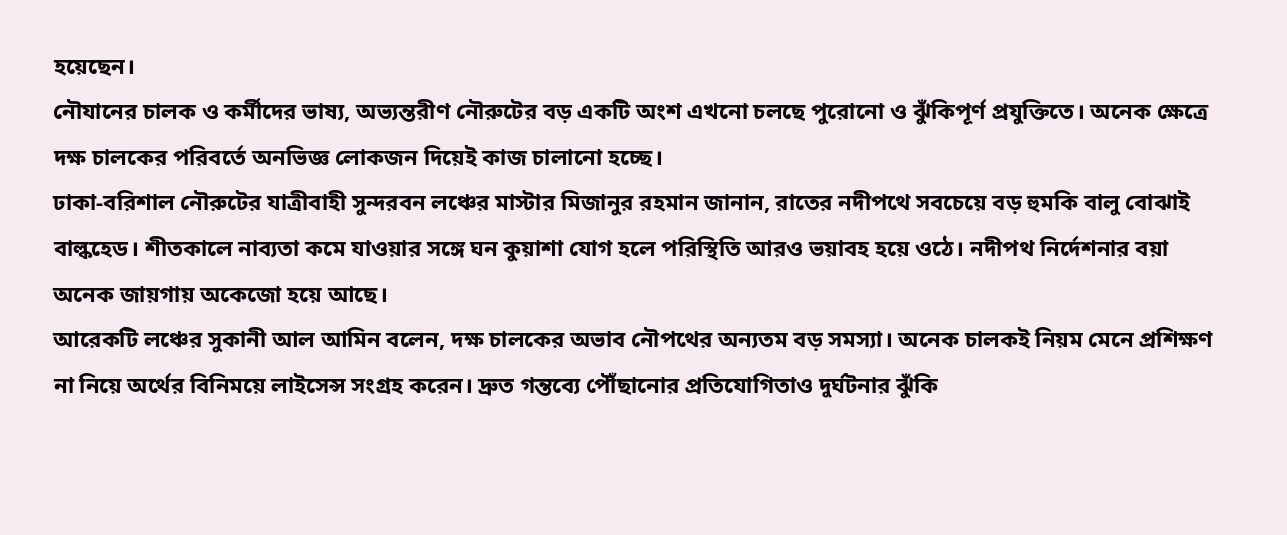হয়েছেন।
নৌযানের চালক ও কর্মীদের ভাষ্য, অভ্যন্তরীণ নৌরুটের বড় একটি অংশ এখনো চলছে পুরোনো ও ঝুঁকিপূর্ণ প্রযুক্তিতে। অনেক ক্ষেত্রে দক্ষ চালকের পরিবর্তে অনভিজ্ঞ লোকজন দিয়েই কাজ চালানো হচ্ছে।
ঢাকা-বরিশাল নৌরুটের যাত্রীবাহী সুন্দরবন লঞ্চের মাস্টার মিজানুর রহমান জানান, রাতের নদীপথে সবচেয়ে বড় হুমকি বালু বোঝাই বাল্কহেড। শীতকালে নাব্যতা কমে যাওয়ার সঙ্গে ঘন কুয়াশা যোগ হলে পরিস্থিতি আরও ভয়াবহ হয়ে ওঠে। নদীপথ নির্দেশনার বয়া অনেক জায়গায় অকেজো হয়ে আছে।
আরেকটি লঞ্চের সুকানী আল আমিন বলেন, দক্ষ চালকের অভাব নৌপথের অন্যতম বড় সমস্যা। অনেক চালকই নিয়ম মেনে প্রশিক্ষণ না নিয়ে অর্থের বিনিময়ে লাইসেন্স সংগ্রহ করেন। দ্রুত গন্তব্যে পৌঁছানোর প্রতিযোগিতাও দুর্ঘটনার ঝুঁকি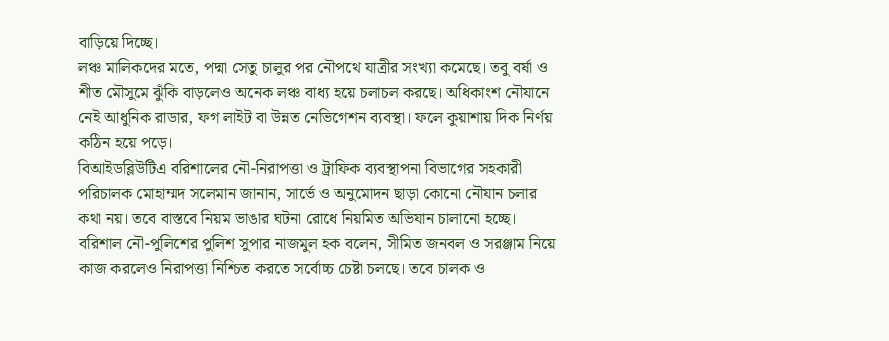বাড়িয়ে দিচ্ছে।
লঞ্চ মালিকদের মতে, পদ্মা সেতু চালুর পর নৌপথে যাত্রীর সংখ্যা কমেছে। তবু বর্ষা ও শীত মৌসুমে ঝুঁকি বাড়লেও অনেক লঞ্চ বাধ্য হয়ে চলাচল করছে। অধিকাংশ নৌযানে নেই আধুনিক রাডার, ফগ লাইট বা উন্নত নেভিগেশন ব্যবস্থা। ফলে কুয়াশায় দিক নির্ণয় কঠিন হয়ে পড়ে।
বিআইডব্লিউটিএ বরিশালের নৌ-নিরাপত্তা ও ট্রাফিক ব্যবস্থাপনা বিভাগের সহকারী পরিচালক মোহাম্মদ সলেমান জানান, সার্ভে ও অনুমোদন ছাড়া কোনো নৌযান চলার কথা নয়। তবে বাস্তবে নিয়ম ভাঙার ঘটনা রোধে নিয়মিত অভিযান চালানো হচ্ছে।
বরিশাল নৌ-পুলিশের পুলিশ সুপার নাজমুল হক বলেন, সীমিত জনবল ও সরঞ্জাম নিয়ে কাজ করলেও নিরাপত্তা নিশ্চিত করতে সর্বোচ্চ চেষ্টা চলছে। তবে চালক ও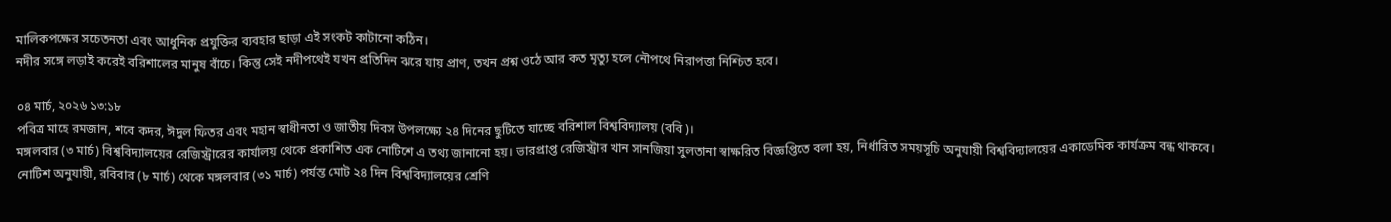মালিকপক্ষের সচেতনতা এবং আধুনিক প্রযুক্তির ব্যবহার ছাড়া এই সংকট কাটানো কঠিন।
নদীর সঙ্গে লড়াই করেই বরিশালের মানুষ বাঁচে। কিন্তু সেই নদীপথেই যখন প্রতিদিন ঝরে যায় প্রাণ, তখন প্রশ্ন ওঠে আর কত মৃত্যু হলে নৌপথে নিরাপত্তা নিশ্চিত হবে।

০৪ মার্চ, ২০২৬ ১৩:১৮
পবিত্র মাহে রমজান, শবে কদর, ঈদুল ফিতর এবং মহান স্বাধীনতা ও জাতীয় দিবস উপলক্ষ্যে ২৪ দিনের ছুটিতে যাচ্ছে বরিশাল বিশ্ববিদ্যালয় (ববি)।
মঙ্গলবার (৩ মার্চ) বিশ্ববিদ্যালয়ের রেজিস্ট্রারের কার্যালয় থেকে প্রকাশিত এক নোটিশে এ তথ্য জানানো হয়। ভারপ্রাপ্ত রেজিস্ট্রার খান সানজিয়া সুলতানা স্বাক্ষরিত বিজ্ঞপ্তিতে বলা হয়, নির্ধারিত সময়সূচি অনুযায়ী বিশ্ববিদ্যালয়ের একাডেমিক কার্যক্রম বন্ধ থাকবে।
নোটিশ অনুযায়ী, রবিবার (৮ মার্চ) থেকে মঙ্গলবার (৩১ মার্চ) পর্যন্ত মোট ২৪ দিন বিশ্ববিদ্যালয়ের শ্রেণি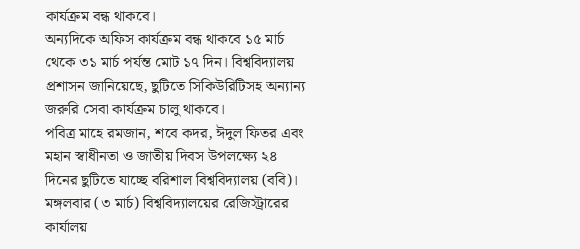কার্যক্রম বন্ধ থাকবে।
অন্যদিকে অফিস কার্যক্রম বন্ধ থাকবে ১৫ মার্চ থেকে ৩১ মার্চ পর্যন্ত মোট ১৭ দিন। বিশ্ববিদ্যালয় প্রশাসন জানিয়েছে, ছুটিতে সিকিউরিটিসহ অন্যান্য জরুরি সেবা কার্যক্রম চালু থাকবে।
পবিত্র মাহে রমজান, শবে কদর, ঈদুল ফিতর এবং মহান স্বাধীনতা ও জাতীয় দিবস উপলক্ষ্যে ২৪ দিনের ছুটিতে যাচ্ছে বরিশাল বিশ্ববিদ্যালয় (ববি)।
মঙ্গলবার (৩ মার্চ) বিশ্ববিদ্যালয়ের রেজিস্ট্রারের কার্যালয়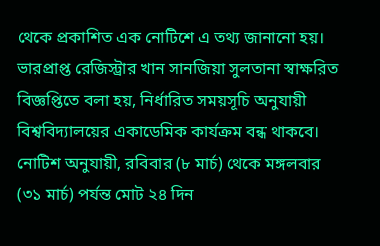থেকে প্রকাশিত এক নোটিশে এ তথ্য জানানো হয়। ভারপ্রাপ্ত রেজিস্ট্রার খান সানজিয়া সুলতানা স্বাক্ষরিত বিজ্ঞপ্তিতে বলা হয়, নির্ধারিত সময়সূচি অনুযায়ী বিশ্ববিদ্যালয়ের একাডেমিক কার্যক্রম বন্ধ থাকবে।
নোটিশ অনুযায়ী, রবিবার (৮ মার্চ) থেকে মঙ্গলবার (৩১ মার্চ) পর্যন্ত মোট ২৪ দিন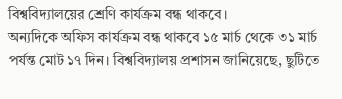বিশ্ববিদ্যালয়ের শ্রেণি কার্যক্রম বন্ধ থাকবে।
অন্যদিকে অফিস কার্যক্রম বন্ধ থাকবে ১৫ মার্চ থেকে ৩১ মার্চ পর্যন্ত মোট ১৭ দিন। বিশ্ববিদ্যালয় প্রশাসন জানিয়েছে, ছুটিতে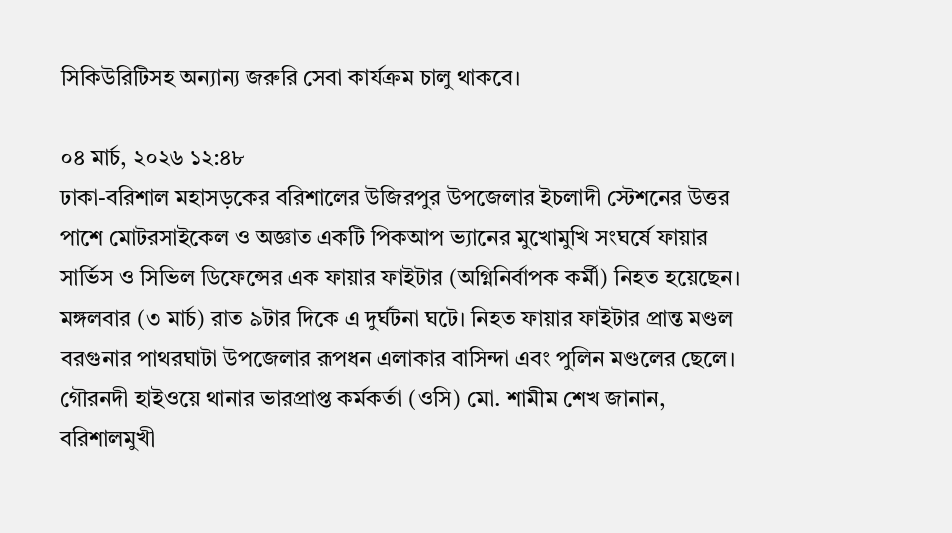সিকিউরিটিসহ অন্যান্য জরুরি সেবা কার্যক্রম চালু থাকবে।

০৪ মার্চ, ২০২৬ ১২:৪৮
ঢাকা-বরিশাল মহাসড়কের বরিশালের উজিরপুর উপজেলার ইচলাদী স্টেশনের উত্তর পাশে মোটরসাইকেল ও অজ্ঞাত একটি পিকআপ ভ্যানের মুখোমুখি সংঘর্ষে ফায়ার সার্ভিস ও সিভিল ডিফেন্সের এক ফায়ার ফাইটার (অগ্নিনির্বাপক কর্মী) নিহত হয়েছেন।
মঙ্গলবার (৩ মার্চ) রাত ৯টার দিকে এ দুর্ঘটনা ঘটে। নিহত ফায়ার ফাইটার প্রান্ত মণ্ডল বরগুনার পাথরঘাটা উপজেলার রূপধন এলাকার বাসিন্দা এবং পুলিন মণ্ডলের ছেলে।
গৌরনদী হাইওয়ে থানার ভারপ্রাপ্ত কর্মকর্তা (ওসি) মো. শামীম শেখ জানান, বরিশালমুখী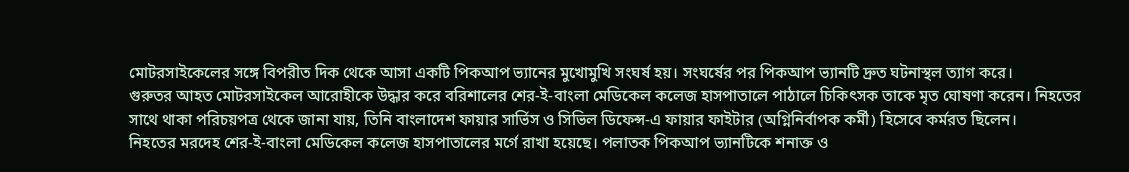মোটরসাইকেলের সঙ্গে বিপরীত দিক থেকে আসা একটি পিকআপ ভ্যানের মুখোমুখি সংঘর্ষ হয়। সংঘর্ষের পর পিকআপ ভ্যানটি দ্রুত ঘটনাস্থল ত্যাগ করে।
গুরুতর আহত মোটরসাইকেল আরোহীকে উদ্ধার করে বরিশালের শের-ই-বাংলা মেডিকেল কলেজ হাসপাতালে পাঠালে চিকিৎসক তাকে মৃত ঘোষণা করেন। নিহতের সাথে থাকা পরিচয়পত্র থেকে জানা যায়, তিনি বাংলাদেশ ফায়ার সার্ভিস ও সিভিল ডিফেন্স-এ ফায়ার ফাইটার (অগ্নিনির্বাপক কর্মী) হিসেবে কর্মরত ছিলেন।
নিহতের মরদেহ শের-ই-বাংলা মেডিকেল কলেজ হাসপাতালের মর্গে রাখা হয়েছে। পলাতক পিকআপ ভ্যানটিকে শনাক্ত ও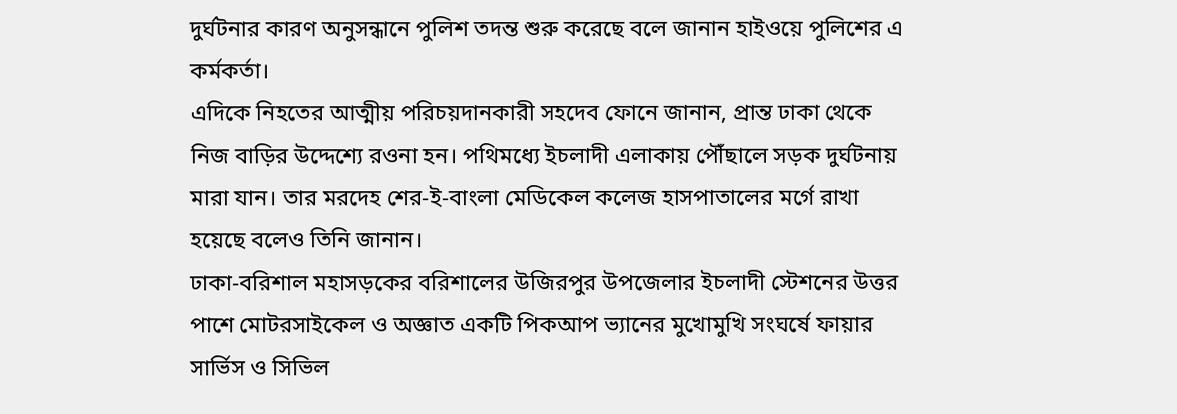দুর্ঘটনার কারণ অনুসন্ধানে পুলিশ তদন্ত শুরু করেছে বলে জানান হাইওয়ে পুলিশের এ কর্মকর্তা।
এদিকে নিহতের আত্মীয় পরিচয়দানকারী সহদেব ফোনে জানান, প্রান্ত ঢাকা থেকে নিজ বাড়ির উদ্দেশ্যে রওনা হন। পথিমধ্যে ইচলাদী এলাকায় পৌঁছালে সড়ক দুর্ঘটনায় মারা যান। তার মরদেহ শের-ই-বাংলা মেডিকেল কলেজ হাসপাতালের মর্গে রাখা হয়েছে বলেও তিনি জানান।
ঢাকা-বরিশাল মহাসড়কের বরিশালের উজিরপুর উপজেলার ইচলাদী স্টেশনের উত্তর পাশে মোটরসাইকেল ও অজ্ঞাত একটি পিকআপ ভ্যানের মুখোমুখি সংঘর্ষে ফায়ার সার্ভিস ও সিভিল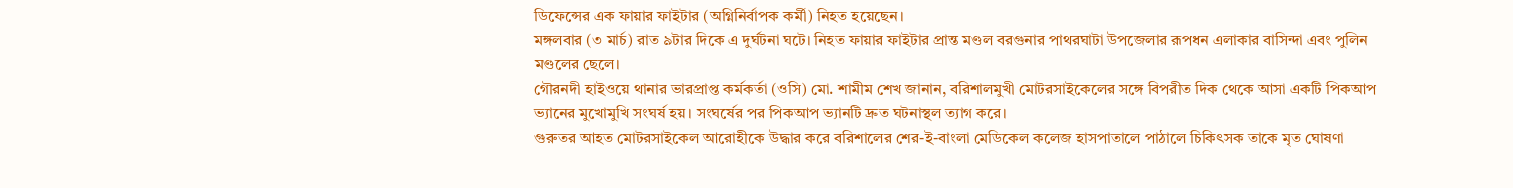ডিফেন্সের এক ফায়ার ফাইটার (অগ্নিনির্বাপক কর্মী) নিহত হয়েছেন।
মঙ্গলবার (৩ মার্চ) রাত ৯টার দিকে এ দুর্ঘটনা ঘটে। নিহত ফায়ার ফাইটার প্রান্ত মণ্ডল বরগুনার পাথরঘাটা উপজেলার রূপধন এলাকার বাসিন্দা এবং পুলিন মণ্ডলের ছেলে।
গৌরনদী হাইওয়ে থানার ভারপ্রাপ্ত কর্মকর্তা (ওসি) মো. শামীম শেখ জানান, বরিশালমুখী মোটরসাইকেলের সঙ্গে বিপরীত দিক থেকে আসা একটি পিকআপ ভ্যানের মুখোমুখি সংঘর্ষ হয়। সংঘর্ষের পর পিকআপ ভ্যানটি দ্রুত ঘটনাস্থল ত্যাগ করে।
গুরুতর আহত মোটরসাইকেল আরোহীকে উদ্ধার করে বরিশালের শের-ই-বাংলা মেডিকেল কলেজ হাসপাতালে পাঠালে চিকিৎসক তাকে মৃত ঘোষণা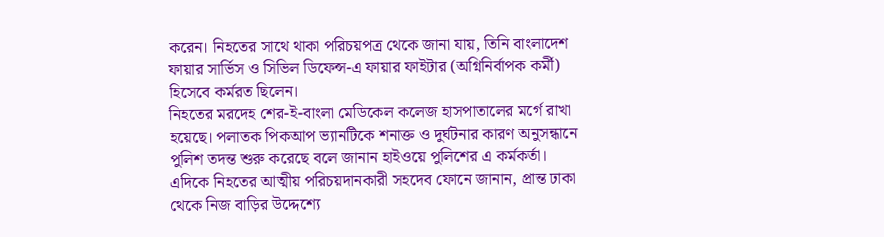করেন। নিহতের সাথে থাকা পরিচয়পত্র থেকে জানা যায়, তিনি বাংলাদেশ ফায়ার সার্ভিস ও সিভিল ডিফেন্স-এ ফায়ার ফাইটার (অগ্নিনির্বাপক কর্মী) হিসেবে কর্মরত ছিলেন।
নিহতের মরদেহ শের-ই-বাংলা মেডিকেল কলেজ হাসপাতালের মর্গে রাখা হয়েছে। পলাতক পিকআপ ভ্যানটিকে শনাক্ত ও দুর্ঘটনার কারণ অনুসন্ধানে পুলিশ তদন্ত শুরু করেছে বলে জানান হাইওয়ে পুলিশের এ কর্মকর্তা।
এদিকে নিহতের আত্মীয় পরিচয়দানকারী সহদেব ফোনে জানান, প্রান্ত ঢাকা থেকে নিজ বাড়ির উদ্দেশ্যে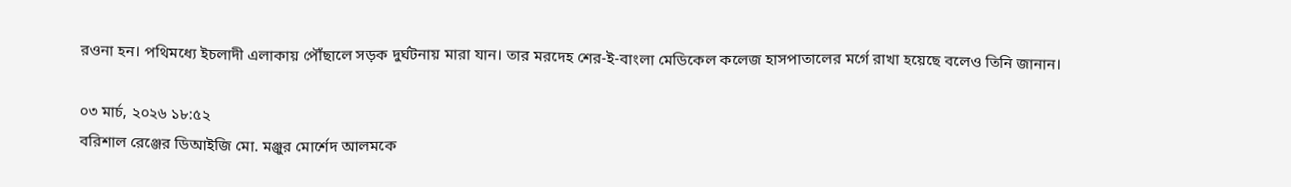রওনা হন। পথিমধ্যে ইচলাদী এলাকায় পৌঁছালে সড়ক দুর্ঘটনায় মারা যান। তার মরদেহ শের-ই-বাংলা মেডিকেল কলেজ হাসপাতালের মর্গে রাখা হয়েছে বলেও তিনি জানান।

০৩ মার্চ, ২০২৬ ১৮:৫২
বরিশাল রেঞ্জের ডিআইজি মো. মঞ্জুর মোর্শেদ আলমকে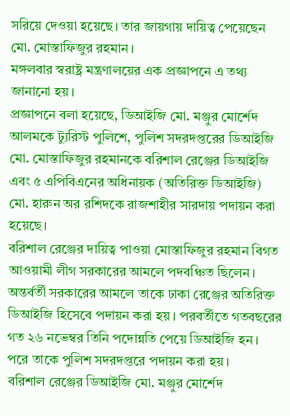সরিয়ে দেওয়া হয়েছে। তার জায়গায় দায়িত্ব পেয়েছেন মো. মোস্তাফিজুর রহমান।
মঙ্গলবার স্বরাষ্ট্র মন্ত্রণালয়ের এক প্রজ্ঞাপনে এ তথ্য জানানো হয়।
প্রজ্ঞাপনে বলা হয়েছে, ডিআইজি মো. মঞ্জুর মোর্শেদ আলমকে ট্যুরিস্ট পুলিশে, পুলিশ সদরদপ্তরের ডিআইজি মো. মোস্তাফিজুর রহমানকে বরিশাল রেঞ্জের ডিআইজি এবং ৫ এপিবিএনের অধিনায়ক (অতিরিক্ত ডিআইজি) মো. হারুন অর রশিদকে রাজশাহীর সারদায় পদায়ন করা হয়েছে।
বরিশাল রেঞ্জের দায়িত্ব পাওয়া মোস্তাফিজুর রহমান বিগত আওয়ামী লীগ সরকারের আমলে পদবঞ্চিত ছিলেন। অন্তর্বর্তী সরকারের আমলে তাকে ঢাকা রেঞ্জের অতিরিক্ত ডিআইজি হিসেবে পদায়ন করা হয়। পরবর্তীতে গতবছরের গত ২৬ নভেম্বর তিনি পদোন্নতি পেয়ে ডিআইজি হন। পরে তাকে পুলিশ সদরদপ্তরে পদায়ন করা হয়।
বরিশাল রেঞ্জের ডিআইজি মো. মঞ্জুর মোর্শেদ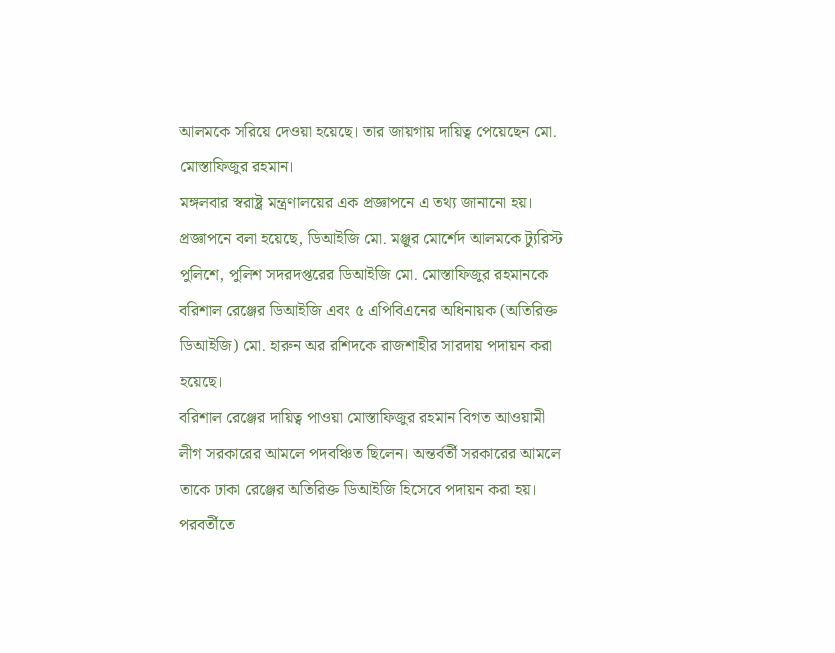আলমকে সরিয়ে দেওয়া হয়েছে। তার জায়গায় দায়িত্ব পেয়েছেন মো. মোস্তাফিজুর রহমান।
মঙ্গলবার স্বরাষ্ট্র মন্ত্রণালয়ের এক প্রজ্ঞাপনে এ তথ্য জানানো হয়।
প্রজ্ঞাপনে বলা হয়েছে, ডিআইজি মো. মঞ্জুর মোর্শেদ আলমকে ট্যুরিস্ট পুলিশে, পুলিশ সদরদপ্তরের ডিআইজি মো. মোস্তাফিজুর রহমানকে বরিশাল রেঞ্জের ডিআইজি এবং ৫ এপিবিএনের অধিনায়ক (অতিরিক্ত ডিআইজি) মো. হারুন অর রশিদকে রাজশাহীর সারদায় পদায়ন করা হয়েছে।
বরিশাল রেঞ্জের দায়িত্ব পাওয়া মোস্তাফিজুর রহমান বিগত আওয়ামী লীগ সরকারের আমলে পদবঞ্চিত ছিলেন। অন্তর্বর্তী সরকারের আমলে তাকে ঢাকা রেঞ্জের অতিরিক্ত ডিআইজি হিসেবে পদায়ন করা হয়। পরবর্তীতে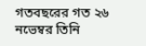গতবছরের গত ২৬ নভেম্বর তিনি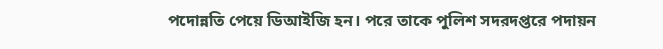পদোন্নতি পেয়ে ডিআইজি হন। পরে তাকে পুলিশ সদরদপ্তরে পদায়ন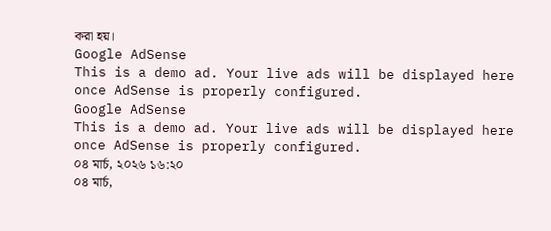করা হয়।
Google AdSense
This is a demo ad. Your live ads will be displayed here once AdSense is properly configured.
Google AdSense
This is a demo ad. Your live ads will be displayed here once AdSense is properly configured.
০৪ মার্চ, ২০২৬ ১৬:২০
০৪ মার্চ,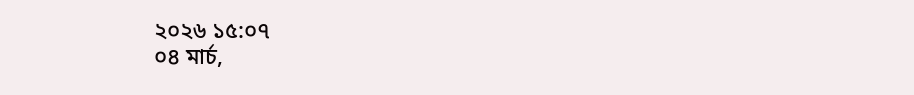২০২৬ ১৫:০৭
০৪ মার্চ,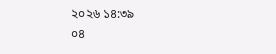২০২৬ ১৪:৩৯
০৪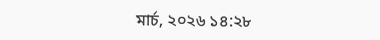মার্চ, ২০২৬ ১৪:২৮